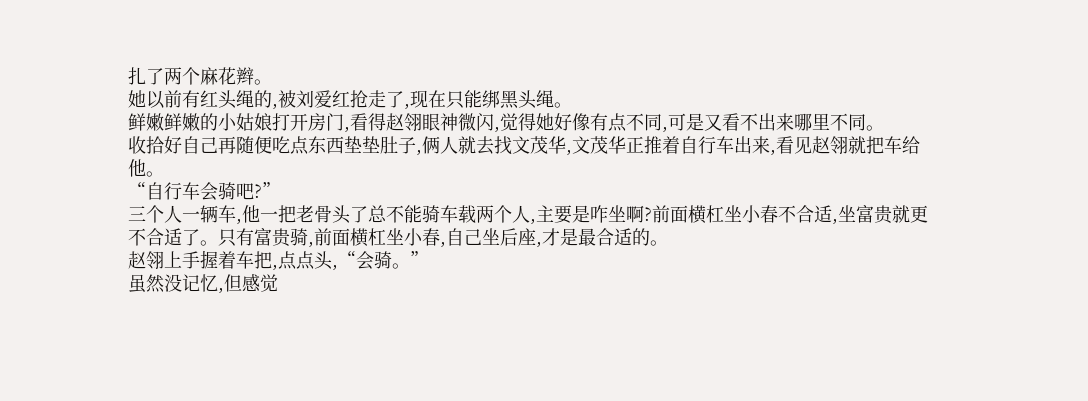扎了两个麻花辫。
她以前有红头绳的,被刘爱红抢走了,现在只能绑黑头绳。
鲜嫩鲜嫩的小姑娘打开房门,看得赵翎眼神微闪,觉得她好像有点不同,可是又看不出来哪里不同。
收拾好自己再随便吃点东西垫垫肚子,俩人就去找文茂华,文茂华正推着自行车出来,看见赵翎就把车给他。
“自行车会骑吧?”
三个人一辆车,他一把老骨头了总不能骑车载两个人,主要是咋坐啊?前面横杠坐小春不合适,坐富贵就更不合适了。只有富贵骑,前面横杠坐小春,自己坐后座,才是最合适的。
赵翎上手握着车把,点点头,“会骑。”
虽然没记忆,但感觉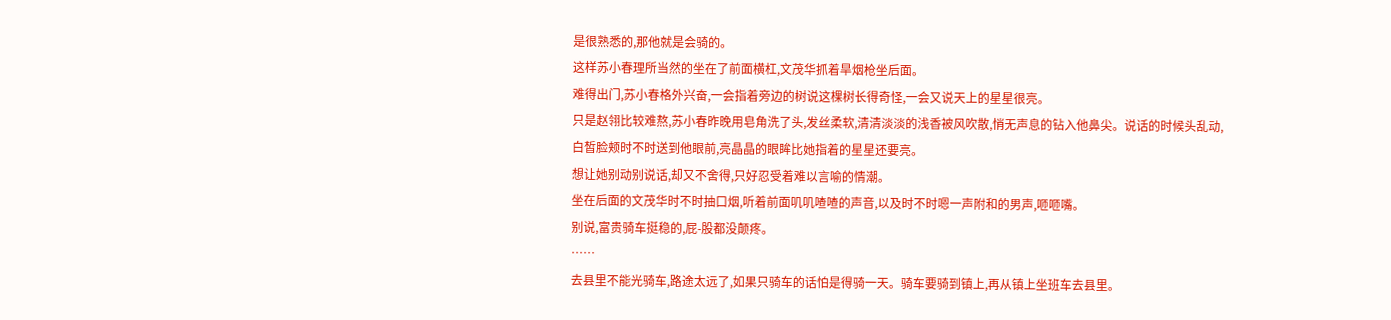是很熟悉的,那他就是会骑的。
这样苏小春理所当然的坐在了前面横杠,文茂华抓着旱烟枪坐后面。
难得出门,苏小春格外兴奋,一会指着旁边的树说这棵树长得奇怪,一会又说天上的星星很亮。
只是赵翎比较难熬,苏小春昨晚用皂角洗了头,发丝柔软,清清淡淡的浅香被风吹散,悄无声息的钻入他鼻尖。说话的时候头乱动,白皙脸颊时不时送到他眼前,亮晶晶的眼眸比她指着的星星还要亮。
想让她别动别说话,却又不舍得,只好忍受着难以言喻的情潮。
坐在后面的文茂华时不时抽口烟,听着前面叽叽喳喳的声音,以及时不时嗯一声附和的男声,咂咂嘴。
别说,富贵骑车挺稳的,屁-股都没颠疼。
……
去县里不能光骑车,路途太远了,如果只骑车的话怕是得骑一天。骑车要骑到镇上,再从镇上坐班车去县里。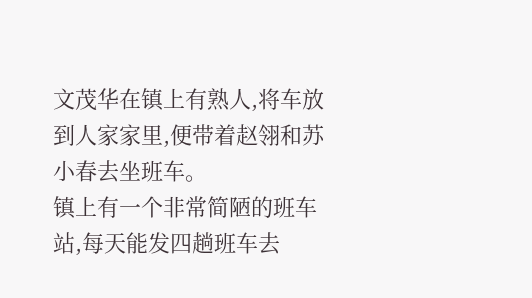文茂华在镇上有熟人,将车放到人家家里,便带着赵翎和苏小春去坐班车。
镇上有一个非常简陋的班车站,每天能发四趟班车去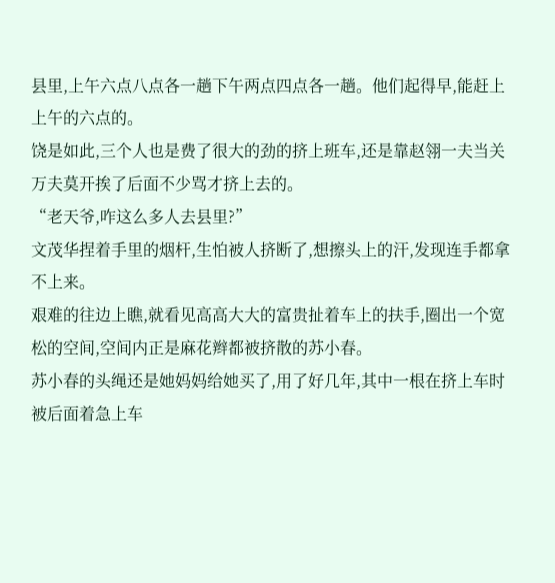县里,上午六点八点各一趟下午两点四点各一趟。他们起得早,能赶上上午的六点的。
饶是如此,三个人也是费了很大的劲的挤上班车,还是靠赵翎一夫当关万夫莫开挨了后面不少骂才挤上去的。
“老天爷,咋这么多人去县里?”
文茂华捏着手里的烟杆,生怕被人挤断了,想擦头上的汗,发现连手都拿不上来。
艰难的往边上瞧,就看见高高大大的富贵扯着车上的扶手,圈出一个宽松的空间,空间内正是麻花辫都被挤散的苏小春。
苏小春的头绳还是她妈妈给她买了,用了好几年,其中一根在挤上车时被后面着急上车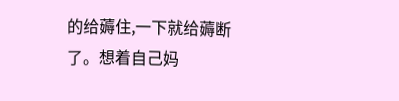的给薅住,一下就给薅断了。想着自己妈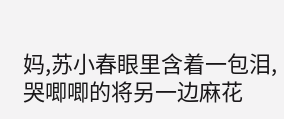妈,苏小春眼里含着一包泪,哭唧唧的将另一边麻花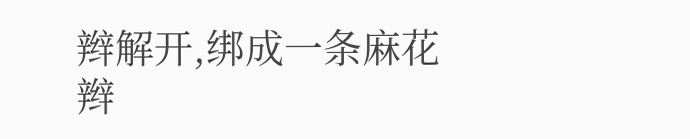辫解开,绑成一条麻花辫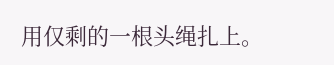用仅剩的一根头绳扎上。